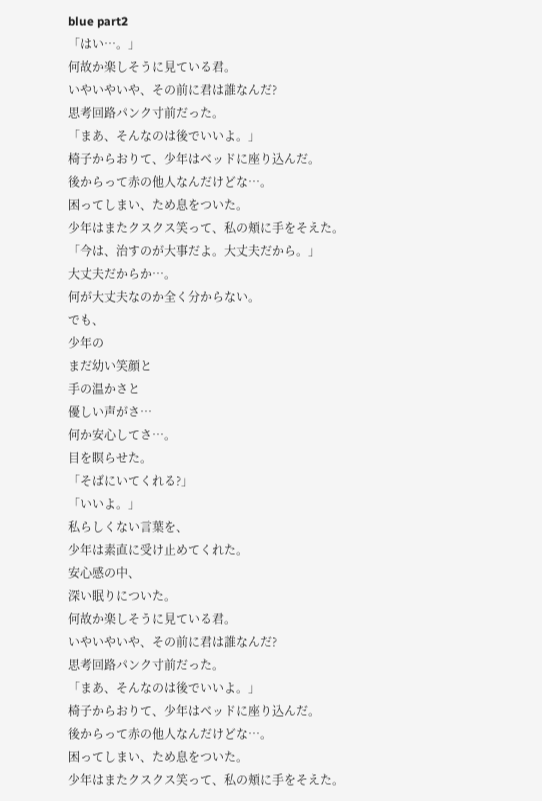blue part2
「はい…。」
何故か楽しそうに見ている君。
いやいやいや、その前に君は誰なんだ?
思考回路パンク寸前だった。
「まあ、そんなのは後でいいよ。」
椅子からおりて、少年はベッドに座り込んだ。
後からって赤の他人なんだけどな…。
困ってしまい、ため息をついた。
少年はまたクスクス笑って、私の頬に手をそえた。
「今は、治すのが大事だよ。大丈夫だから。」
大丈夫だからか…。
何が大丈夫なのか全く分からない。
でも、
少年の
まだ幼い笑顔と
手の温かさと
優しい声がさ…
何か安心してさ…。
目を瞑らせた。
「そばにいてくれる?」
「いいよ。」
私らしくない言葉を、
少年は素直に受け止めてくれた。
安心感の中、
深い眠りについた。
何故か楽しそうに見ている君。
いやいやいや、その前に君は誰なんだ?
思考回路パンク寸前だった。
「まあ、そんなのは後でいいよ。」
椅子からおりて、少年はベッドに座り込んだ。
後からって赤の他人なんだけどな…。
困ってしまい、ため息をついた。
少年はまたクスクス笑って、私の頬に手をそえた。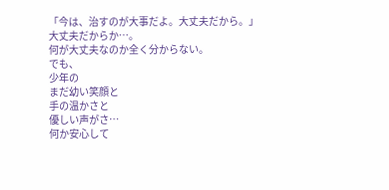「今は、治すのが大事だよ。大丈夫だから。」
大丈夫だからか…。
何が大丈夫なのか全く分からない。
でも、
少年の
まだ幼い笑顔と
手の温かさと
優しい声がさ…
何か安心して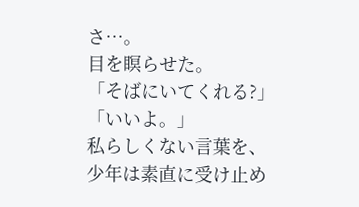さ…。
目を瞑らせた。
「そばにいてくれる?」
「いいよ。」
私らしくない言葉を、
少年は素直に受け止め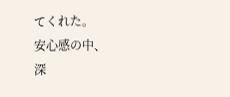てくれた。
安心感の中、
深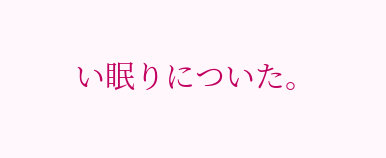い眠りについた。